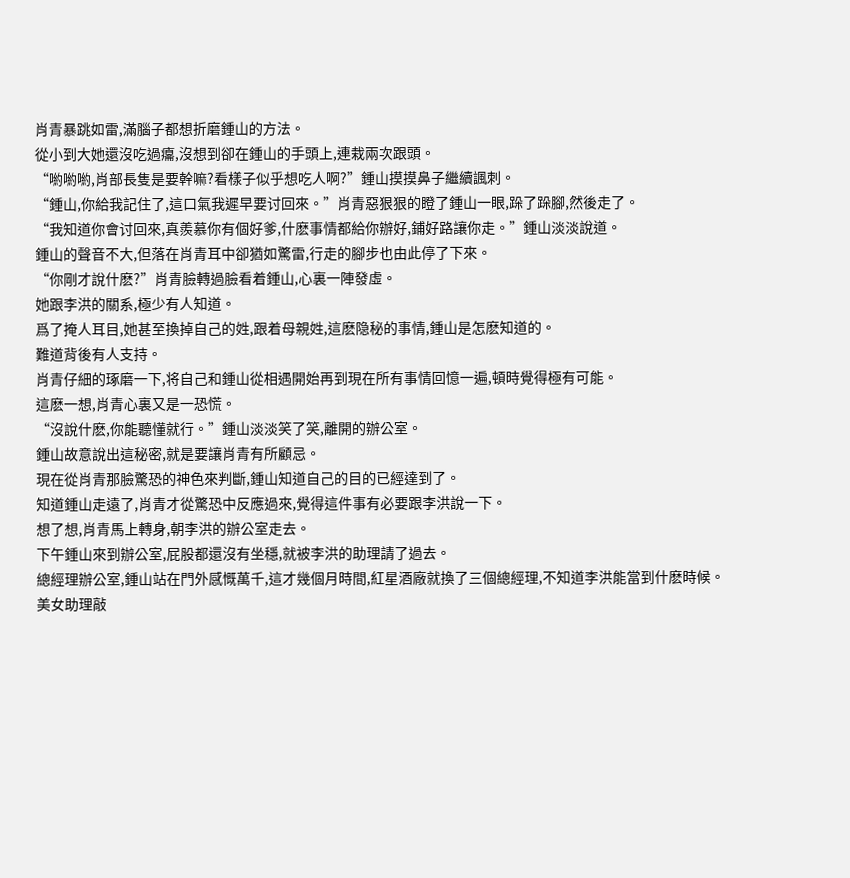肖青暴跳如雷,滿腦子都想折磨鍾山的方法。
從小到大她還沒吃過癟,沒想到卻在鍾山的手頭上,連栽兩次跟頭。
“喲喲喲,肖部長隻是要幹嘛?看樣子似乎想吃人啊?”鍾山摸摸鼻子繼續諷刺。
“鍾山,你給我記住了,這口氣我遲早要讨回來。”肖青惡狠狠的瞪了鍾山一眼,跺了跺腳,然後走了。
“我知道你會讨回來,真羨慕你有個好爹,什麽事情都給你辦好,鋪好路讓你走。”鍾山淡淡說道。
鍾山的聲音不大,但落在肖青耳中卻猶如驚雷,行走的腳步也由此停了下來。
“你剛才說什麽?”肖青臉轉過臉看着鍾山,心裏一陣發虛。
她跟李洪的關系,極少有人知道。
爲了掩人耳目,她甚至換掉自己的姓,跟着母親姓,這麽隐秘的事情,鍾山是怎麽知道的。
難道背後有人支持。
肖青仔細的琢磨一下,将自己和鍾山從相遇開始再到現在所有事情回憶一遍,頓時覺得極有可能。
這麽一想,肖青心裏又是一恐慌。
“沒說什麽,你能聽懂就行。”鍾山淡淡笑了笑,離開的辦公室。
鍾山故意說出這秘密,就是要讓肖青有所顧忌。
現在從肖青那臉驚恐的神色來判斷,鍾山知道自己的目的已經達到了。
知道鍾山走遠了,肖青才從驚恐中反應過來,覺得這件事有必要跟李洪說一下。
想了想,肖青馬上轉身,朝李洪的辦公室走去。
下午鍾山來到辦公室,屁股都還沒有坐穩,就被李洪的助理請了過去。
總經理辦公室,鍾山站在門外感慨萬千,這才幾個月時間,紅星酒廠就換了三個總經理,不知道李洪能當到什麽時候。
美女助理敲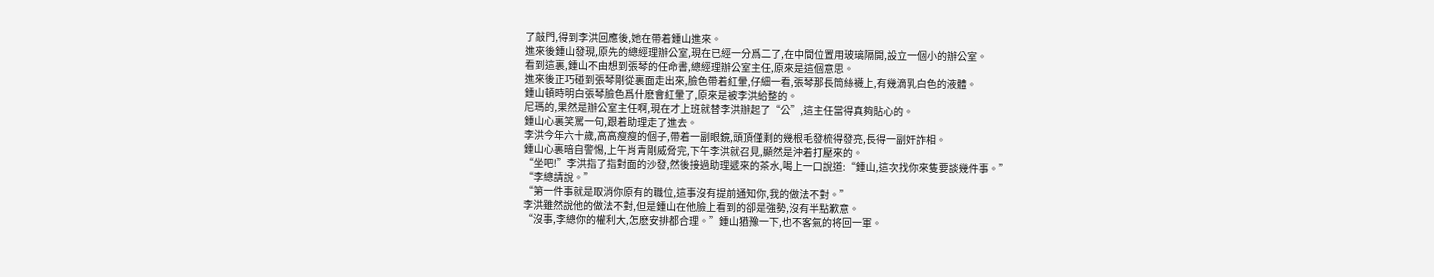了敲門,得到李洪回應後,她在帶着鍾山進來。
進來後鍾山發現,原先的總經理辦公室,現在已經一分爲二了,在中間位置用玻璃隔開,設立一個小的辦公室。
看到這裏,鍾山不由想到張琴的任命書,總經理辦公室主任,原來是這個意思。
進來後正巧碰到張琴剛從裏面走出來,臉色帶着紅暈,仔細一看,張琴那長筒絲襪上,有幾滴乳白色的液體。
鍾山頓時明白張琴臉色爲什麽會紅暈了,原來是被李洪給整的。
尼瑪的,果然是辦公室主任啊,現在才上班就替李洪辦起了“公”,這主任當得真夠貼心的。
鍾山心裏笑罵一句,跟着助理走了進去。
李洪今年六十歲,高高瘦瘦的個子,帶着一副眼鏡,頭頂僅剩的幾根毛發梳得發亮,長得一副奸詐相。
鍾山心裏暗自警惕,上午肖青剛威脅完,下午李洪就召見,顯然是沖着打壓來的。
“坐吧!”李洪指了指對面的沙發,然後接過助理遞來的茶水,喝上一口說道:“鍾山,這次找你來隻要談幾件事。”
“李總請說。”
“第一件事就是取消你原有的職位,這事沒有提前通知你,我的做法不對。”
李洪雖然說他的做法不對,但是鍾山在他臉上看到的卻是強勢,沒有半點歉意。
“沒事,李總你的權利大,怎麽安排都合理。”鍾山猶豫一下,也不客氣的将回一軍。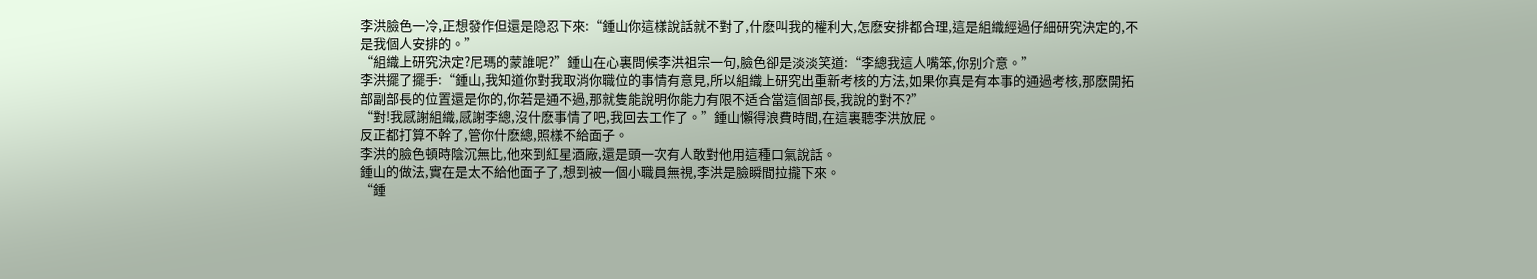李洪臉色一冷,正想發作但還是隐忍下來:“鍾山你這樣說話就不對了,什麽叫我的權利大,怎麽安排都合理,這是組織經過仔細研究決定的,不是我個人安排的。”
“組織上研究決定?尼瑪的蒙誰呢?”鍾山在心裏問候李洪祖宗一句,臉色卻是淡淡笑道:“李總我這人嘴笨,你别介意。”
李洪擺了擺手:“鍾山,我知道你對我取消你職位的事情有意見,所以組織上研究出重新考核的方法,如果你真是有本事的通過考核,那麽開拓部副部長的位置還是你的,你若是通不過,那就隻能說明你能力有限不适合當這個部長,我說的對不?”
“對!我感謝組織,感謝李總,沒什麽事情了吧,我回去工作了。”鍾山懶得浪費時間,在這裏聽李洪放屁。
反正都打算不幹了,管你什麽總,照樣不給面子。
李洪的臉色頓時陰沉無比,他來到紅星酒廠,還是頭一次有人敢對他用這種口氣說話。
鍾山的做法,實在是太不給他面子了,想到被一個小職員無視,李洪是臉瞬間拉攏下來。
“鍾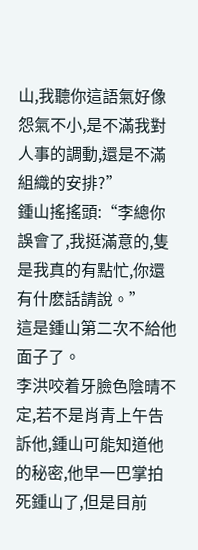山,我聽你這語氣好像怨氣不小,是不滿我對人事的調動,還是不滿組織的安排?”
鍾山搖搖頭:“李總你誤會了,我挺滿意的,隻是我真的有點忙,你還有什麽話請說。”
這是鍾山第二次不給他面子了。
李洪咬着牙臉色陰晴不定,若不是肖青上午告訴他,鍾山可能知道他的秘密,他早一巴掌拍死鍾山了,但是目前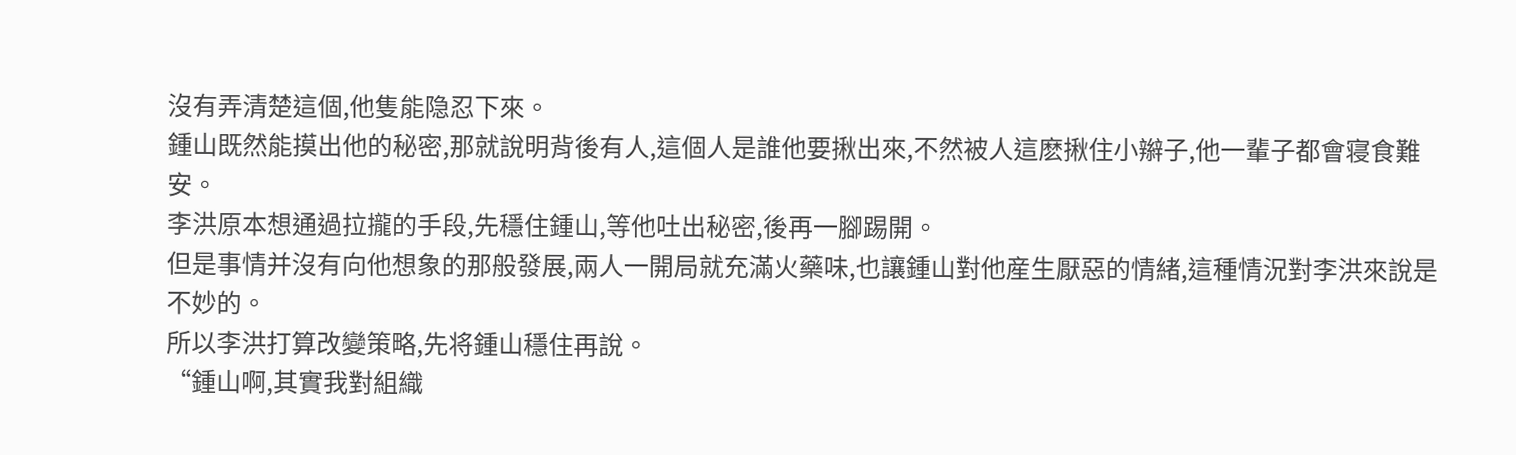沒有弄清楚這個,他隻能隐忍下來。
鍾山既然能摸出他的秘密,那就說明背後有人,這個人是誰他要揪出來,不然被人這麽揪住小辮子,他一輩子都會寝食難安。
李洪原本想通過拉攏的手段,先穩住鍾山,等他吐出秘密,後再一腳踢開。
但是事情并沒有向他想象的那般發展,兩人一開局就充滿火藥味,也讓鍾山對他産生厭惡的情緒,這種情況對李洪來說是不妙的。
所以李洪打算改變策略,先将鍾山穩住再說。
“鍾山啊,其實我對組織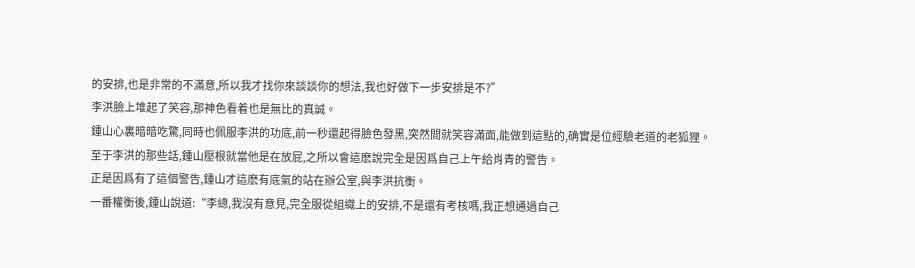的安排,也是非常的不滿意,所以我才找你來談談你的想法,我也好做下一步安排是不?”
李洪臉上堆起了笑容,那神色看着也是無比的真誠。
鍾山心裏暗暗吃驚,同時也佩服李洪的功底,前一秒還起得臉色發黑,突然間就笑容滿面,能做到這點的,确實是位經驗老道的老狐狸。
至于李洪的那些話,鍾山壓根就當他是在放屁,之所以會這麽說完全是因爲自己上午給肖青的警告。
正是因爲有了這個警告,鍾山才這麽有底氣的站在辦公室,與李洪抗衡。
一番權衡後,鍾山說道:“李總,我沒有意見,完全服從組織上的安排,不是還有考核嗎,我正想通過自己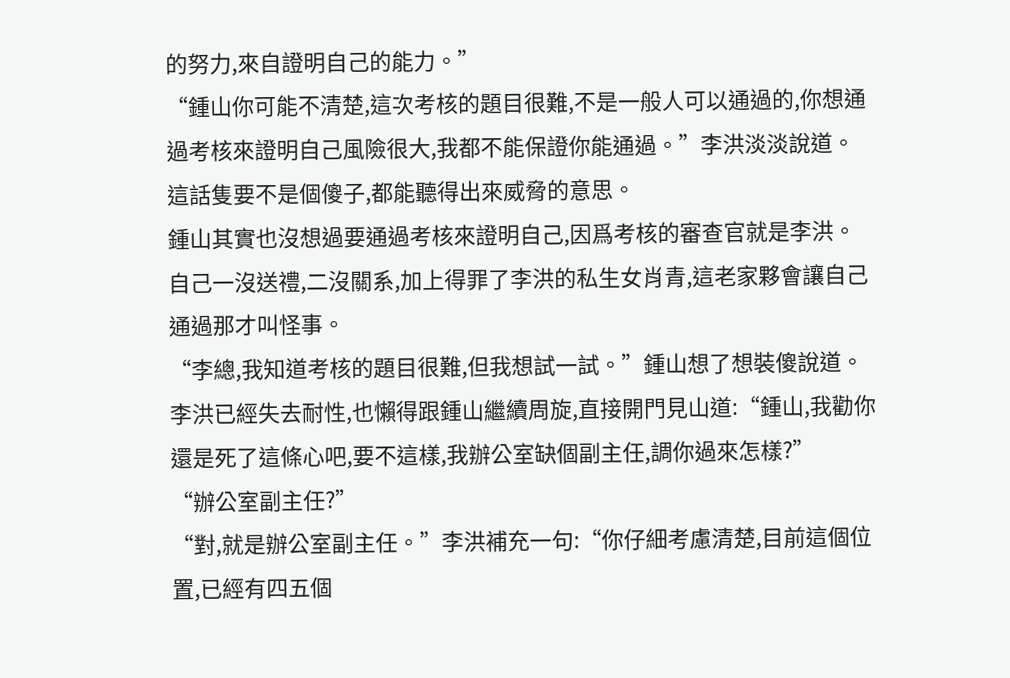的努力,來自證明自己的能力。”
“鍾山你可能不清楚,這次考核的題目很難,不是一般人可以通過的,你想通過考核來證明自己風險很大,我都不能保證你能通過。”李洪淡淡說道。
這話隻要不是個傻子,都能聽得出來威脅的意思。
鍾山其實也沒想過要通過考核來證明自己,因爲考核的審查官就是李洪。
自己一沒送禮,二沒關系,加上得罪了李洪的私生女肖青,這老家夥會讓自己通過那才叫怪事。
“李總,我知道考核的題目很難,但我想試一試。”鍾山想了想裝傻說道。
李洪已經失去耐性,也懶得跟鍾山繼續周旋,直接開門見山道:“鍾山,我勸你還是死了這條心吧,要不這樣,我辦公室缺個副主任,調你過來怎樣?”
“辦公室副主任?”
“對,就是辦公室副主任。”李洪補充一句:“你仔細考慮清楚,目前這個位置,已經有四五個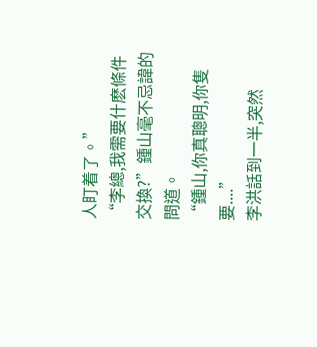人盯着了。”
“李總,我需要什麽條件交換?”鍾山毫不忌諱的問道。
“鍾山,你真聰明,你隻要....”
李洪話到一半,突然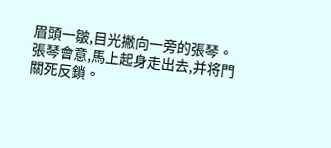眉頭一皺,目光撇向一旁的張琴。
張琴會意,馬上起身走出去,并将門關死反鎖。